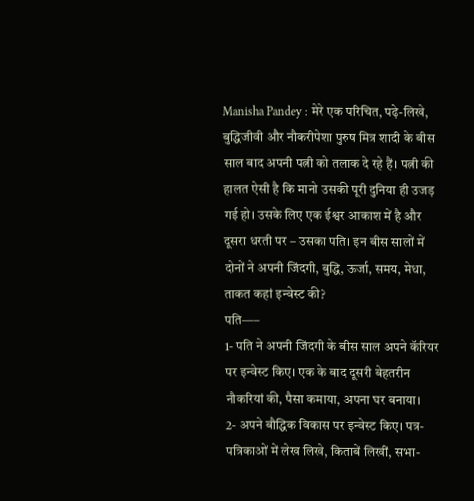Manisha Pandey : मेरे एक परिचित, पढ़े-लिखे, बुद्धिजीवी और नौकरीपेशा पुरुष मित्र शादी के बीस साल बाद अपनी पत्नी को तलाक दे रहे हैं। पत्नी की हालत ऐसी है कि मानो उसकी पूरी दुनिया ही उजड़ गई हो। उसके लिए एक ईश्वर आकाश में है और दूसरा धरती पर – उसका पति। इन बीस सालों में दोनों ने अपनी जिंदगी, बुद्धि, ऊर्जा, समय, मेधा, ताकत कहां इन्वेस्ट की?
पति—–
1- पति ने अपनी जिंदगी के बीस साल अपने कॅरियर पर इन्वेस्ट किए। एक के बाद दूसरी बेहतरीन नौकरियां की, पैसा कमाया, अपना घर बनाया।
2- अपने बौद्धिक विकास पर इन्वेस्ट किए। पत्र-पत्रिकाओं में लेख लिखे, किताबें लिखीं, सभा-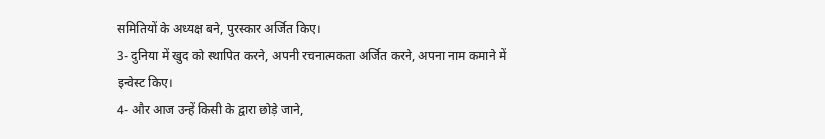समितियों के अध्यक्ष बने, पुरस्कार अर्जित किए।
3- दुनिया में खुद को स्थापित करने, अपनी रचनात्मकता अर्जित करने, अपना नाम कमाने में इन्वेस्ट किए।
4- और आज उन्हें किसी के द्वारा छोड़े जाने,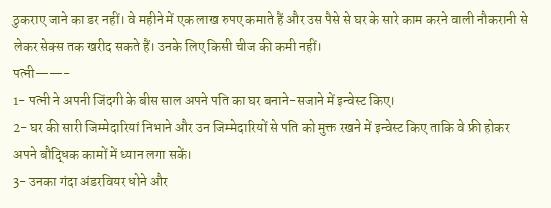ठुकराए जाने का डर नहीं। वे महीने में एक लाख रुपए कमाते हैं और उस पैसे से घर के सारे काम करने वाली नौकरानी से लेकर सेक्स तक खरीद सकते हैं। उनके लिए किसी चीज की कमी नहीं।
पत्नी——-
1- पत्नी ने अपनी जिंदगी के बीस साल अपने पति का घर बनाने-सजाने में इन्वेस्ट किए।
2- घर की सारी जिम्मेदारियां निभाने और उन जिम्मेदारियों से पति को मुक्त रखने में इन्वेस्ट किए ताकि वे फ्री होकर अपने बौद्धिक कामों में ध्यान लगा सकें।
3- उनका गंदा अंडरवियर धोने और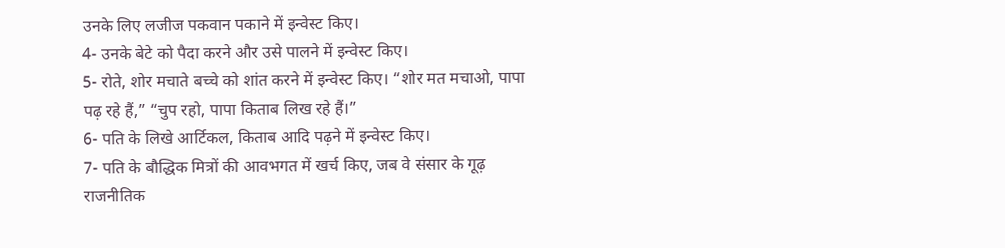उनके लिए लजीज पकवान पकाने में इन्वेस्ट किए।
4- उनके बेटे को पैदा करने और उसे पालने में इन्वेस्ट किए।
5- रोते, शोर मचाते बच्चे को शांत करने में इन्वेस्ट किए। “शोर मत मचाओ, पापा पढ़ रहे हैं,” “चुप रहो, पापा किताब लिख रहे हैं।”
6- पति के लिखे आर्टिकल, किताब आदि पढ़ने में इन्वेस्ट किए।
7- पति के बौद्धिक मित्रों की आवभगत में खर्च किए, जब वे संसार के गूढ़ राजनीतिक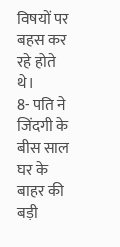विषयों पर बहस कर रहे होते थे।
8- पति ने जिंदगी के बीस साल घर के बाहर की बड़ी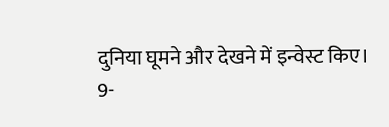दुनिया घूमने और देखने में इन्वेस्ट किए।
9-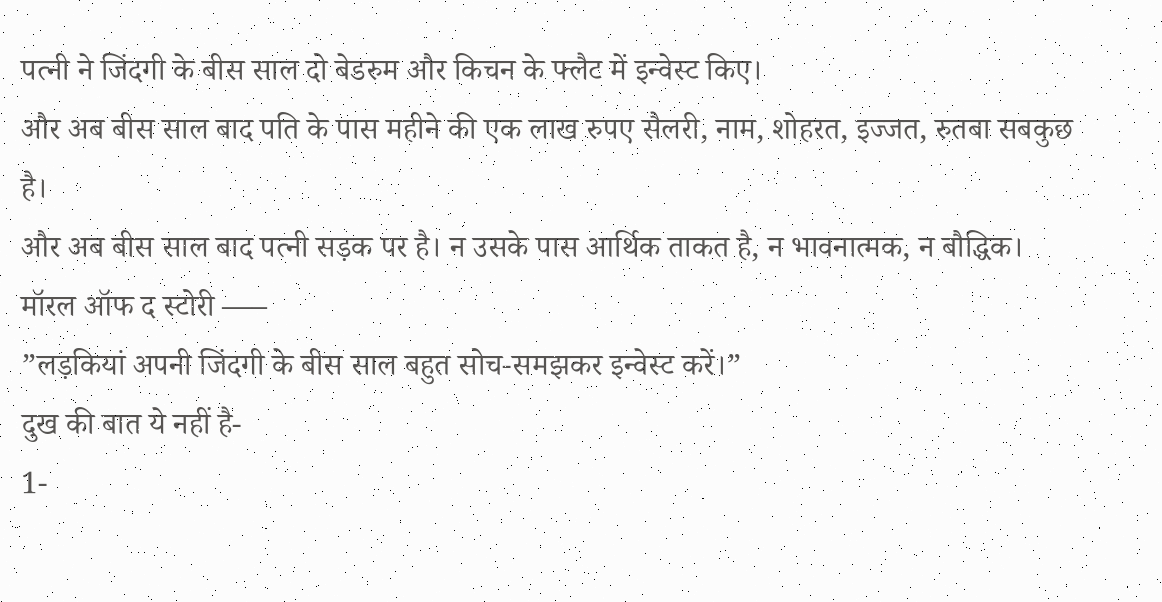पत्नी ने जिंदगी के बीस साल दो बेडरुम और किचन के फ्लैट में इन्वेस्ट किए।
और अब बीस साल बाद पति के पास महीने की एक लाख रुपए सैलरी, नाम, शोहरत, इज्जत, रुतबा सबकुछ है।
और अब बीस साल बाद पत्नी सड़क पर है। न उसके पास आर्थिक ताकत है, न भावनात्मक, न बौद्धिक।
मॉरल ऑफ द स्टोरी —–
”लड़कियां अपनी जिंदगी के बीस साल बहुत सोच-समझकर इन्वेस्ट करें।”
दुख की बात ये नहीं है-
1-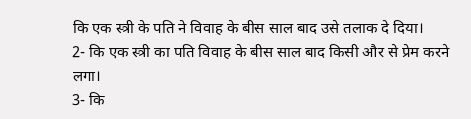कि एक स्त्री के पति ने विवाह के बीस साल बाद उसे तलाक दे दिया।
2- कि एक स्त्री का पति विवाह के बीस साल बाद किसी और से प्रेम करने लगा।
3- कि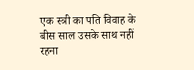एक स्त्री का पति विवाह के बीस साल उसके साथ नहीं रहना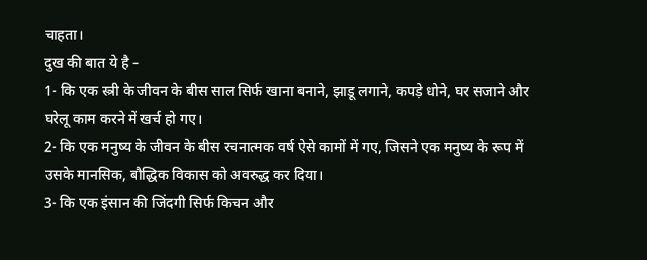चाहता।
दुख की बात ये है –
1- कि एक स्त्री के जीवन के बीस साल सिर्फ खाना बनाने, झाडू लगाने, कपड़े धोने, घर सजाने और घरेलू काम करने में खर्च हो गए।
2- कि एक मनुष्य के जीवन के बीस रचनात्मक वर्ष ऐसे कामों में गए, जिसने एक मनुष्य के रूप में उसके मानसिक, बौद्धिक विकास को अवरुद्ध कर दिया।
3- कि एक इंसान की जिंदगी सिर्फ किचन और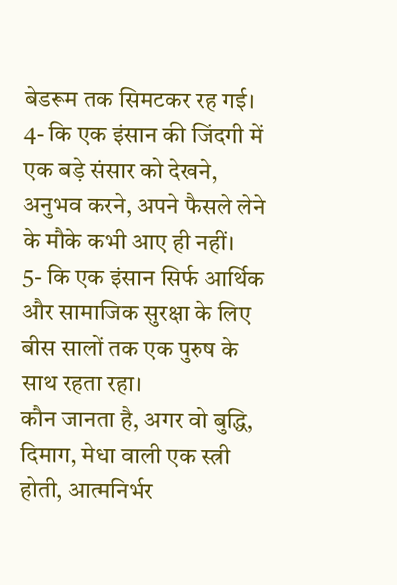बेडरूम तक सिमटकर रह गई।
4- कि एक इंसान की जिंदगी में एक बड़े संसार को देखने, अनुभव करने, अपने फैसले लेने के मौके कभी आए ही नहीं।
5- कि एक इंसान सिर्फ आर्थिक और सामाजिक सुरक्षा के लिए बीस सालों तक एक पुरुष के साथ रहता रहा।
कौन जानता है, अगर वो बुद्धि, दिमाग, मेधा वाली एक स्त्री होती, आत्मनिर्भर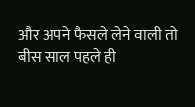और अपने फैसले लेने वाली तो बीस साल पहले ही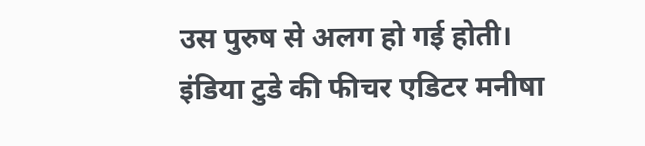उस पुरुष से अलग हो गई होती।
इंडिया टुडे की फीचर एडिटर मनीषा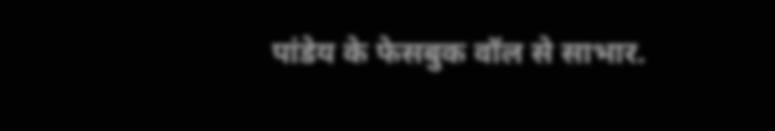पांडेय के फेसबुक वॉल से साभार.